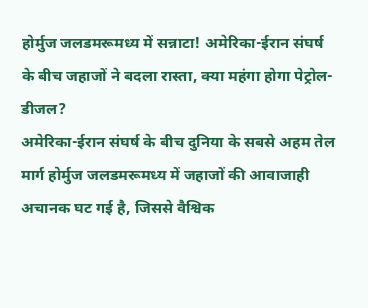होर्मुज जलडमरूमध्य में सन्नाटा! अमेरिका-ईरान संघर्ष के बीच जहाजों ने बदला रास्ता, क्या महंगा होगा पेट्रोल-डीजल?
अमेरिका-ईरान संघर्ष के बीच दुनिया के सबसे अहम तेल मार्ग होर्मुज जलडमरूमध्य में जहाजों की आवाजाही अचानक घट गई है, जिससे वैश्विक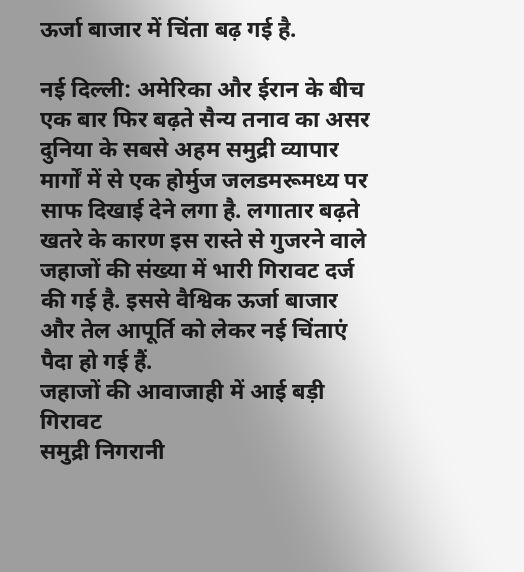ऊर्जा बाजार में चिंता बढ़ गई है.

नई दिल्ली: अमेरिका और ईरान के बीच एक बार फिर बढ़ते सैन्य तनाव का असर दुनिया के सबसे अहम समुद्री व्यापार मार्गों में से एक होर्मुज जलडमरूमध्य पर साफ दिखाई देने लगा है. लगातार बढ़ते खतरे के कारण इस रास्ते से गुजरने वाले जहाजों की संख्या में भारी गिरावट दर्ज की गई है. इससे वैश्विक ऊर्जा बाजार और तेल आपूर्ति को लेकर नई चिंताएं पैदा हो गई हैं.
जहाजों की आवाजाही में आई बड़ी गिरावट
समुद्री निगरानी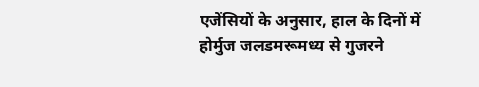एजेंसियों के अनुसार, हाल के दिनों में होर्मुज जलडमरूमध्य से गुजरने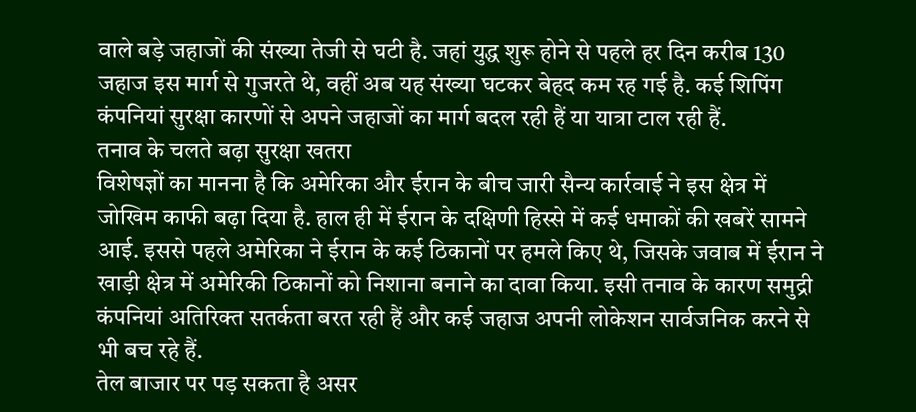वाले बड़े जहाजों की संख्या तेजी से घटी है. जहां युद्ध शुरू होने से पहले हर दिन करीब 130 जहाज इस मार्ग से गुजरते थे, वहीं अब यह संख्या घटकर बेहद कम रह गई है. कई शिपिंग कंपनियां सुरक्षा कारणों से अपने जहाजों का मार्ग बदल रही हैं या यात्रा टाल रही हैं.
तनाव के चलते बढ़ा सुरक्षा खतरा
विशेषज्ञों का मानना है कि अमेरिका और ईरान के बीच जारी सैन्य कार्रवाई ने इस क्षेत्र में जोखिम काफी बढ़ा दिया है. हाल ही में ईरान के दक्षिणी हिस्से में कई धमाकों की खबरें सामने आई. इससे पहले अमेरिका ने ईरान के कई ठिकानों पर हमले किए थे, जिसके जवाब में ईरान ने खाड़ी क्षेत्र में अमेरिकी ठिकानों को निशाना बनाने का दावा किया. इसी तनाव के कारण समुद्री कंपनियां अतिरिक्त सतर्कता बरत रही हैं और कई जहाज अपनी लोकेशन सार्वजनिक करने से भी बच रहे हैं.
तेल बाजार पर पड़ सकता है असर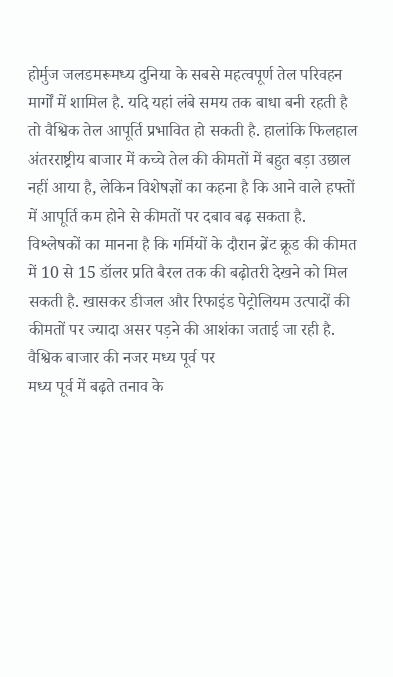होर्मुज जलडमरूमध्य दुनिया के सबसे महत्वपूर्ण तेल परिवहन मार्गों में शामिल है. यदि यहां लंबे समय तक बाधा बनी रहती है तो वैश्विक तेल आपूर्ति प्रभावित हो सकती है. हालांकि फिलहाल अंतरराष्ट्रीय बाजार में कच्चे तेल की कीमतों में बहुत बड़ा उछाल नहीं आया है, लेकिन विशेषज्ञों का कहना है कि आने वाले हफ्तों में आपूर्ति कम होने से कीमतों पर दबाव बढ़ सकता है.
विश्लेषकों का मानना है कि गर्मियों के दौरान ब्रेंट क्रूड की कीमत में 10 से 15 डॉलर प्रति बैरल तक की बढ़ोतरी देखने को मिल सकती है. खासकर डीजल और रिफाइंड पेट्रोलियम उत्पादों की कीमतों पर ज्यादा असर पड़ने की आशंका जताई जा रही है.
वैश्विक बाजार की नजर मध्य पूर्व पर
मध्य पूर्व में बढ़ते तनाव के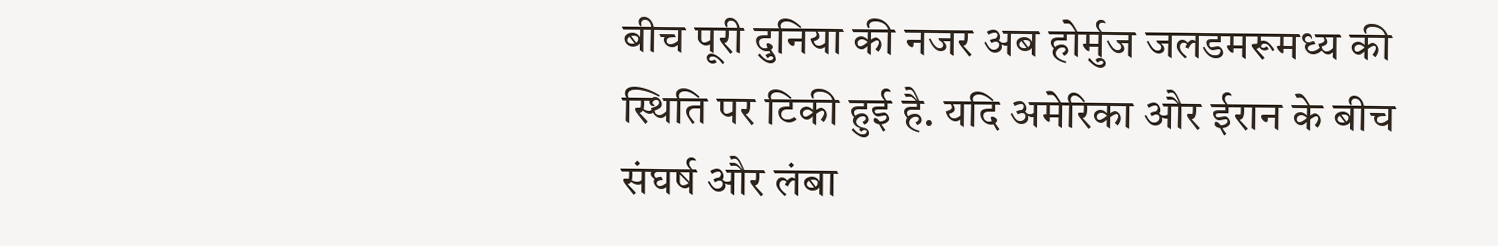बीच पूरी दुनिया की नजर अब होर्मुज जलडमरूमध्य की स्थिति पर टिकी हुई है. यदि अमेरिका और ईरान के बीच संघर्ष और लंबा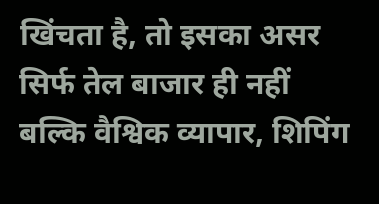खिंचता है, तो इसका असर सिर्फ तेल बाजार ही नहीं बल्कि वैश्विक व्यापार, शिपिंग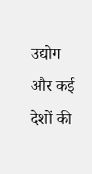उद्योग और कई देशों की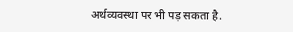अर्थव्यवस्था पर भी पड़ सकता है.